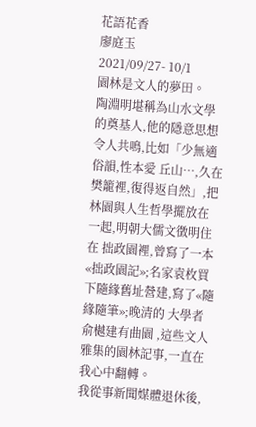花語花香
廖庭玉
2021/09/27- 10/1
園林是文人的夢田。
陶淵明堪稱為山水文學的奠基人,他的隱意思想令人共鳴,比如「少無適俗韻,性本愛 丘山…,久在樊籠裡,復得返自然」,把林園與人生哲學擺放在一起,明朝大儒文徵明住在 拙政園裡,曾寫了一本 «拙政園記»;名家袁枚買下隨緣舊址營建,寫了«隨緣隨筆»;晚清的 大學者俞樾建有曲園 ,這些文人雅集的園林記事,一直在我心中翻轉。
我從事新聞媒體退休後,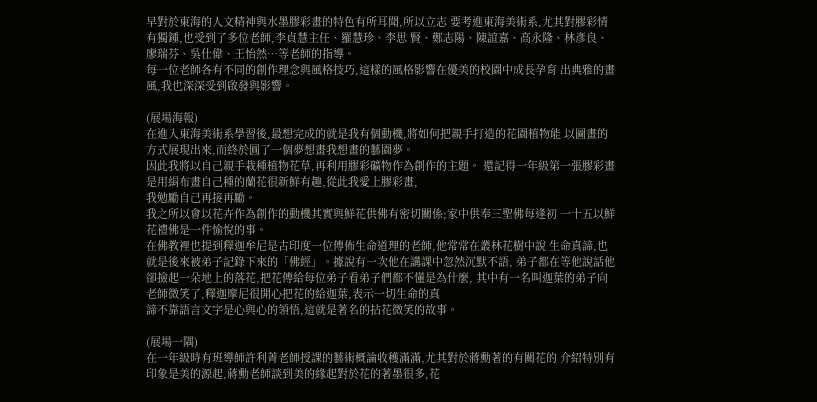早對於東海的人文精神與水墨膠彩畫的特色有所耳聞,所以立志 要考進東海美術系,尤其對膠彩情有獨鍾,也受到了多位老師,李貞慧主任、羅慧珍、李思 賢、鄭志陽、陳誼嘉、高永隆、林彥良、廖瑞芬、吳仕偉、王怡然…等老師的指導。
每一位老師各有不同的創作理念與風格技巧,這樣的風格影響在優美的校園中成長孕育 出典雅的畫風,我也深深受到啟發與影響。

(展場海報)
在進入東海美術系學習後,最想完成的就是我有個動機,將如何把親手打造的花園植物能 以圖畫的方式展現出來,而終於圓了一個夢想畫我想畫的藝園夢。
因此我將以自己親手栽種植物花草,再利用膠彩礦物作為創作的主題。 還記得一年級第一張膠彩畫是用絹布畫自己種的蘭花很新鮮有趣,從此我愛上膠彩畫,
我勉勵自己再接再勵。
我之所以會以花卉作為創作的動機其實與鮮花供佛有密切關係;家中供奉三聖佛每逢初 一十五以鮮花禮佛是一件愉悅的事。
在佛教裡也提到釋迦牟尼是古印度一位傳佈生命道理的老師,他常常在叢林花樹中說 生命真諦,也就是後來被弟子記錄下來的「佛經」。據說有一次他在講課中忽然沉默不語, 弟子都在等他說話他卻撿起一朵地上的落花,把花傳給每位弟子看弟子們都不懂是為什麼, 其中有一名叫迦葉的弟子向老師微笑了,釋迦摩尼很開心把花的給迦葉,表示一切生命的真
諦不靠語言文字是心與心的領悟,這就是著名的拈花微笑的故事。

(展場一隅)
在一年級時有班導師許利菁老師授課的藝術概論收穫滿滿,尤其對於蔣勳著的有關花的 介紹特別有印象是美的源起,蔣勳老師談到美的緣起對於花的著墨很多,花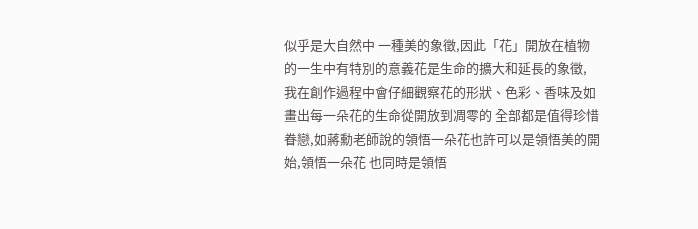似乎是大自然中 一種美的象徵,因此「花」開放在植物的一生中有特別的意義花是生命的擴大和延長的象徵, 我在創作過程中會仔細觀察花的形狀、色彩、香味及如畫出每一朵花的生命從開放到凋零的 全部都是值得珍惜眷戀,如蔣勳老師說的領悟一朵花也許可以是領悟美的開始,領悟一朵花 也同時是領悟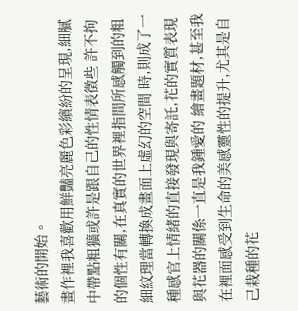藝術的開始。
畫作裡我喜歡用鮮豔亮麗色彩繽紛的呈現,細膩中帶點粗獷或許是跟自己的性情表徵些 許不拘的個性有關,在真實的世界裡指間所感觸到的粗細紋理當轉換成畫面上虛幻的空間 時,則成了一種感官上情緒的直接發現與寄託,花的實質表現與花器的關係一直是我鍾愛的 繪畫題材,甚至我在裡面感受到生命的美感靈性的提升,尤其是自己栽種的花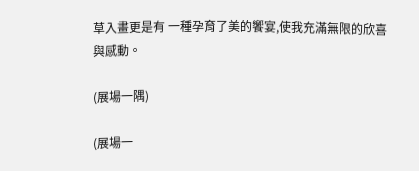草入畫更是有 一種孕育了美的饗宴,使我充滿無限的欣喜與感動。

(展場一隅)

(展場一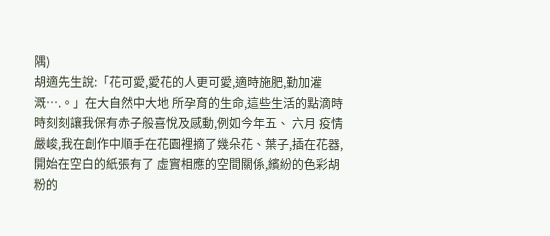隅)
胡適先生說:「花可愛,愛花的人更可愛,適時施肥,勤加灌溉….。」在大自然中大地 所孕育的生命,這些生活的點滴時時刻刻讓我保有赤子般喜悅及感動,例如今年五、 六月 疫情嚴峻,我在創作中順手在花園裡摘了幾朵花、葉子,插在花器,開始在空白的紙張有了 虛實相應的空間關係,繽紛的色彩胡粉的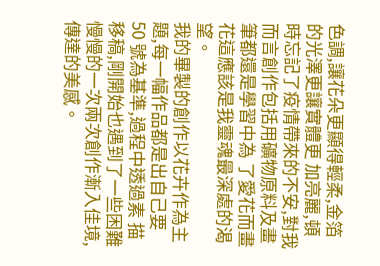色調,讓花朵更顯得輕柔,金箔的光澤更讓實體更 加亮麗,頓時忘記了疫情帶來的不安,對我而言創作包括用礦物原料及畫筆都還是學習中為 了愛花而畫花這應該是我靈魂最深處的渴望。
我的畢製的創作以花卉作為主題,每一幅作品都是出自己要 50 號為基準,過程中透過素 描移稿,剛開始也遇到了一些困難慢慢的一次兩次創作漸入佳境,傳達的美感。